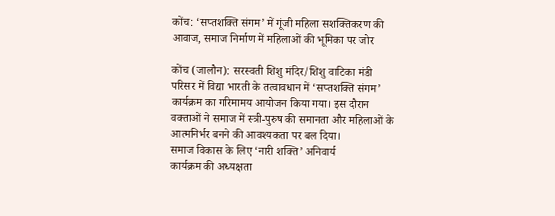कोंच: ‘सप्तशक्ति संगम’ में गूंजी महिला सशक्तिकरण की आवाज, समाज निर्माण में महिलाओं की भूमिका पर जोर

कोंच (जालौन): सरस्वती शिशु मंदिर/शिशु वाटिका मंडी परिसर में विद्या भारती के तत्वावधान में ‘सप्तशक्ति संगम’ कार्यक्रम का गरिमामय आयोजन किया गया। इस दौरान वक्ताओं ने समाज में स्त्री-पुरुष की समानता और महिलाओं के आत्मनिर्भर बनने की आवश्यकता पर बल दिया।
समाज विकास के लिए ‘नारी शक्ति’ अनिवार्य
कार्यक्रम की अध्यक्षता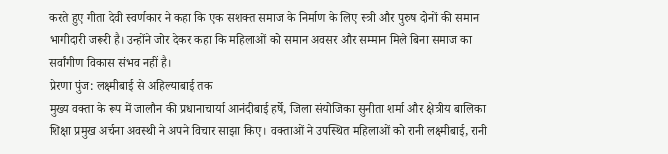करते हुए गीता देवी स्वर्णकार ने कहा कि एक सशक्त समाज के निर्माण के लिए स्त्री और पुरुष दोनों की समान भागीदारी जरूरी है। उन्होंने जोर देकर कहा कि महिलाओं को समान अवसर और सम्मान मिले बिना समाज का सर्वांगीण विकास संभव नहीं है।
प्रेरणा पुंज: लक्ष्मीबाई से अहिल्याबाई तक
मुख्य वक्ता के रूप में जालौन की प्रधानाचार्या आनंदीबाई हर्षे, जिला संयोजिका सुनीता शर्मा और क्षेत्रीय बालिका शिक्षा प्रमुख अर्चना अवस्थी ने अपने विचार साझा किए। वक्ताओं ने उपस्थित महिलाओं को रानी लक्ष्मीबाई, रानी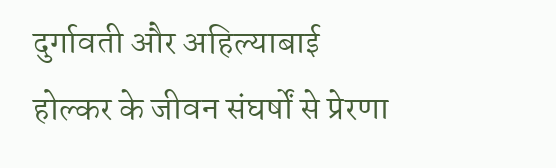दुर्गावती और अहिल्याबाई होल्कर के जीवन संघर्षों से प्रेरणा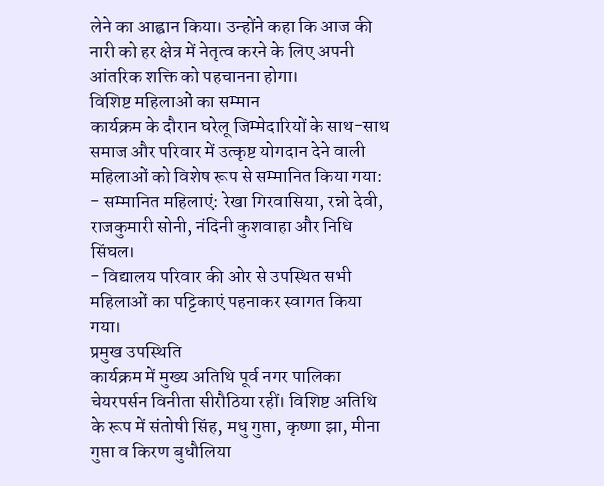लेने का आह्वान किया। उन्होंने कहा कि आज की नारी को हर क्षेत्र में नेतृत्व करने के लिए अपनी आंतरिक शक्ति को पहचानना होगा।
विशिष्ट महिलाओं का सम्मान
कार्यक्रम के दौरान घरेलू जिम्मेदारियों के साथ-साथ समाज और परिवार में उत्कृष्ट योगदान देने वाली महिलाओं को विशेष रूप से सम्मानित किया गया:
- सम्मानित महिलाएं: रेखा गिरवासिया, रन्नो देवी, राजकुमारी सोनी, नंदिनी कुशवाहा और निधि सिंघल।
- विद्यालय परिवार की ओर से उपस्थित सभी महिलाओं का पट्टिकाएं पहनाकर स्वागत किया गया।
प्रमुख उपस्थिति
कार्यक्रम में मुख्य अतिथि पूर्व नगर पालिका चेयरपर्सन विनीता सीरौठिया रहीं। विशिष्ट अतिथि के रूप में संतोषी सिंह, मधु गुप्ता, कृष्णा झा, मीना गुप्ता व किरण बुधौलिया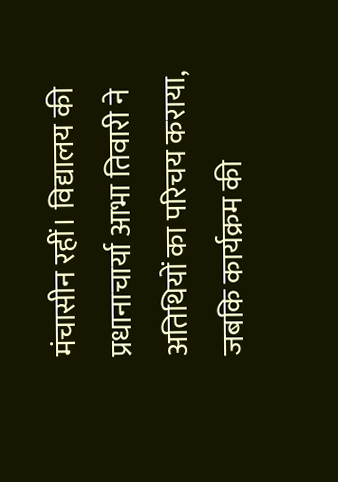मंचासीन रहीं। विद्यालय की प्रधानाचार्या आभा तिवारी ने अतिथियों का परिचय कराया, जबकि कार्यक्रम की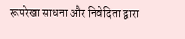रूपरेखा साधना और निवेदिता द्वारा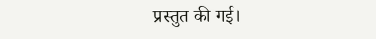प्रस्तुत की गई।